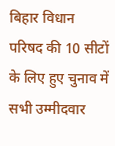बिहार विधान परिषद की 10 सीटों के लिए हुए चुनाव में सभी उम्मीदवार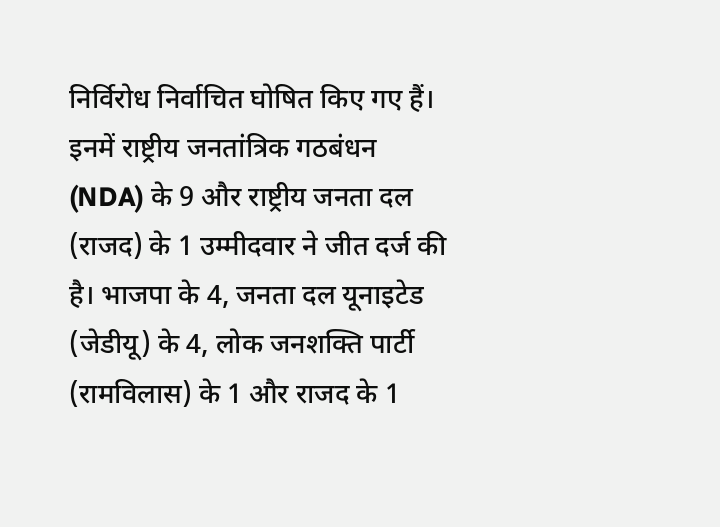निर्विरोध निर्वाचित घोषित किए गए हैं। इनमें राष्ट्रीय जनतांत्रिक गठबंधन (NDA) के 9 और राष्ट्रीय जनता दल (राजद) के 1 उम्मीदवार ने जीत दर्ज की है। भाजपा के 4, जनता दल यूनाइटेड (जेडीयू) के 4, लोक जनशक्ति पार्टी (रामविलास) के 1 और राजद के 1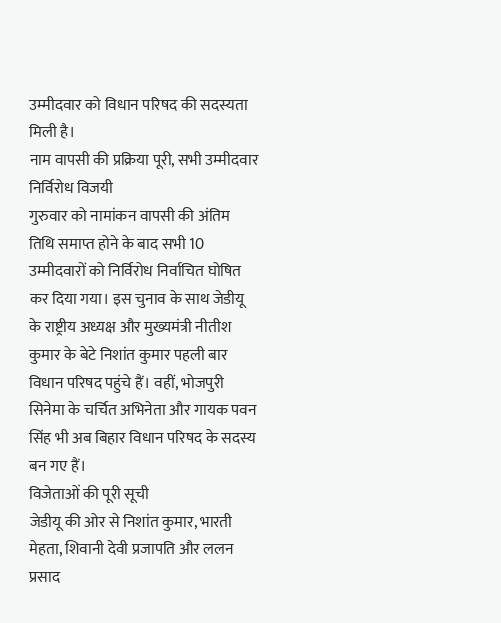उम्मीदवार को विधान परिषद की सदस्यता मिली है।
नाम वापसी की प्रक्रिया पूरी, सभी उम्मीदवार निर्विरोध विजयी
गुरुवार को नामांकन वापसी की अंतिम तिथि समाप्त होने के बाद सभी 10 उम्मीदवारों को निर्विरोध निर्वाचित घोषित कर दिया गया। इस चुनाव के साथ जेडीयू के राष्ट्रीय अध्यक्ष और मुख्यमंत्री नीतीश कुमार के बेटे निशांत कुमार पहली बार विधान परिषद पहुंचे हैं। वहीं, भोजपुरी सिनेमा के चर्चित अभिनेता और गायक पवन सिंह भी अब बिहार विधान परिषद के सदस्य बन गए हैं।
विजेताओं की पूरी सूची
जेडीयू की ओर से निशांत कुमार, भारती मेहता, शिवानी देवी प्रजापति और ललन प्रसाद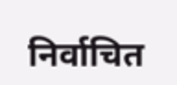निर्वाचित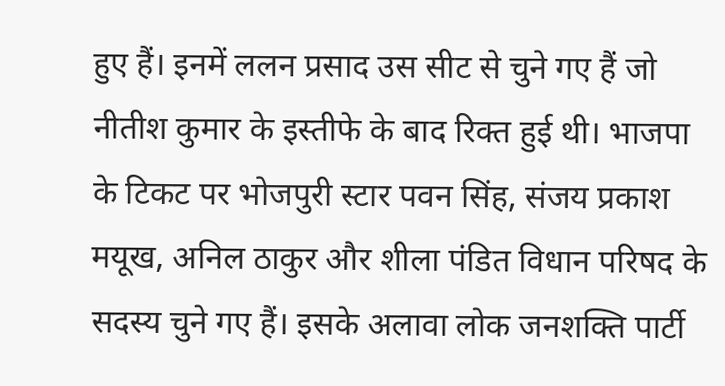हुए हैं। इनमें ललन प्रसाद उस सीट से चुने गए हैं जो नीतीश कुमार के इस्तीफे के बाद रिक्त हुई थी। भाजपा के टिकट पर भोजपुरी स्टार पवन सिंह, संजय प्रकाश मयूख, अनिल ठाकुर और शीला पंडित विधान परिषद के सदस्य चुने गए हैं। इसके अलावा लोक जनशक्ति पार्टी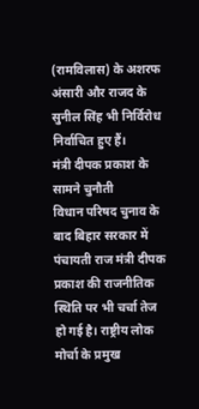(रामविलास) के अशरफ अंसारी और राजद के सुनील सिंह भी निर्विरोध निर्वाचित हुए हैं।
मंत्री दीपक प्रकाश के सामने चुनौती
विधान परिषद चुनाव के बाद बिहार सरकार में पंचायती राज मंत्री दीपक प्रकाश की राजनीतिक स्थिति पर भी चर्चा तेज हो गई है। राष्ट्रीय लोक मोर्चा के प्रमुख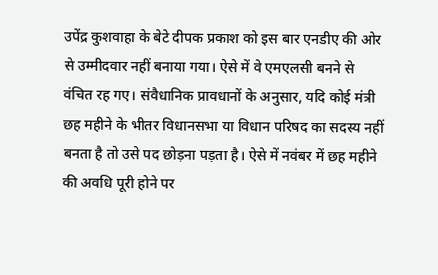उपेंद्र कुशवाहा के बेटे दीपक प्रकाश को इस बार एनडीए की ओर से उम्मीदवार नहीं बनाया गया। ऐसे में वे एमएलसी बनने से वंचित रह गए। संवैधानिक प्रावधानों के अनुसार, यदि कोई मंत्री छह महीने के भीतर विधानसभा या विधान परिषद का सदस्य नहीं बनता है तो उसे पद छोड़ना पड़ता है। ऐसे में नवंबर में छह महीने की अवधि पूरी होने पर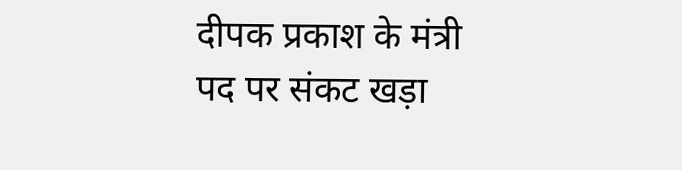दीपक प्रकाश के मंत्री पद पर संकट खड़ा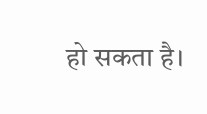हो सकता है।